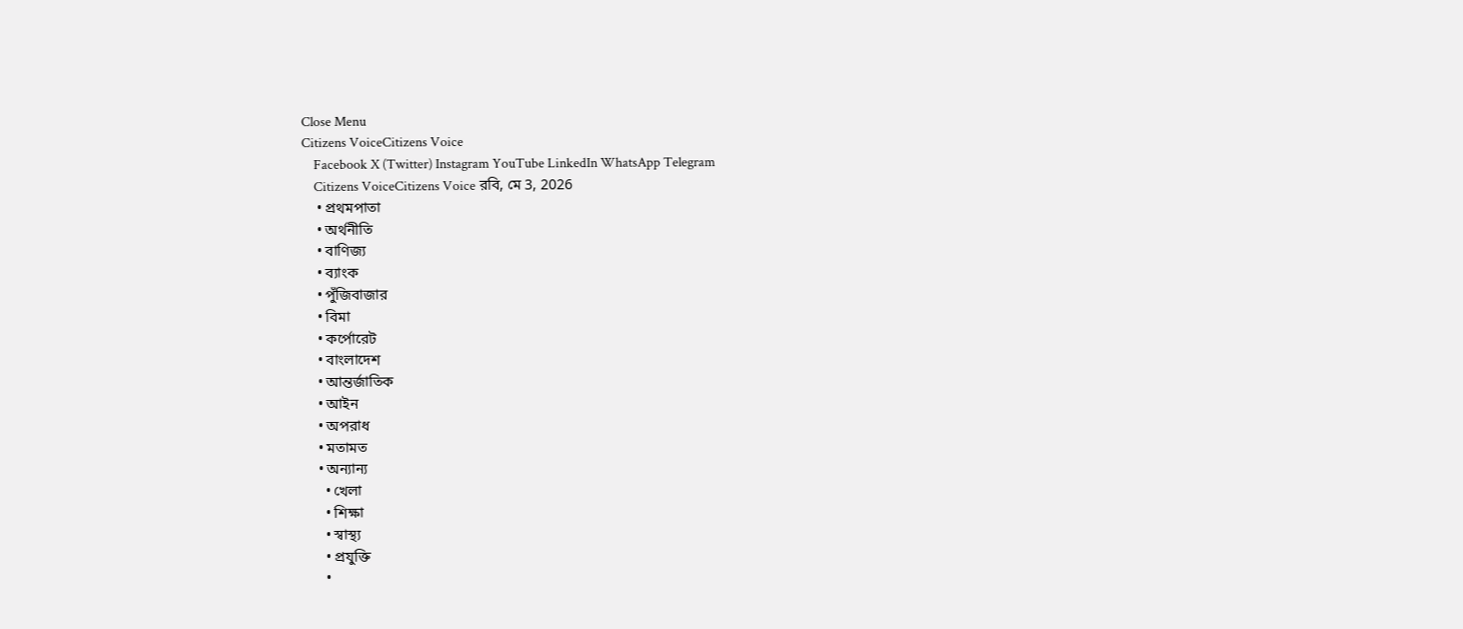Close Menu
Citizens VoiceCitizens Voice
    Facebook X (Twitter) Instagram YouTube LinkedIn WhatsApp Telegram
    Citizens VoiceCitizens Voice রবি, মে 3, 2026
    • প্রথমপাতা
    • অর্থনীতি
    • বাণিজ্য
    • ব্যাংক
    • পুঁজিবাজার
    • বিমা
    • কর্পোরেট
    • বাংলাদেশ
    • আন্তর্জাতিক
    • আইন
    • অপরাধ
    • মতামত
    • অন্যান্য
      • খেলা
      • শিক্ষা
      • স্বাস্থ্য
      • প্রযুক্তি
      •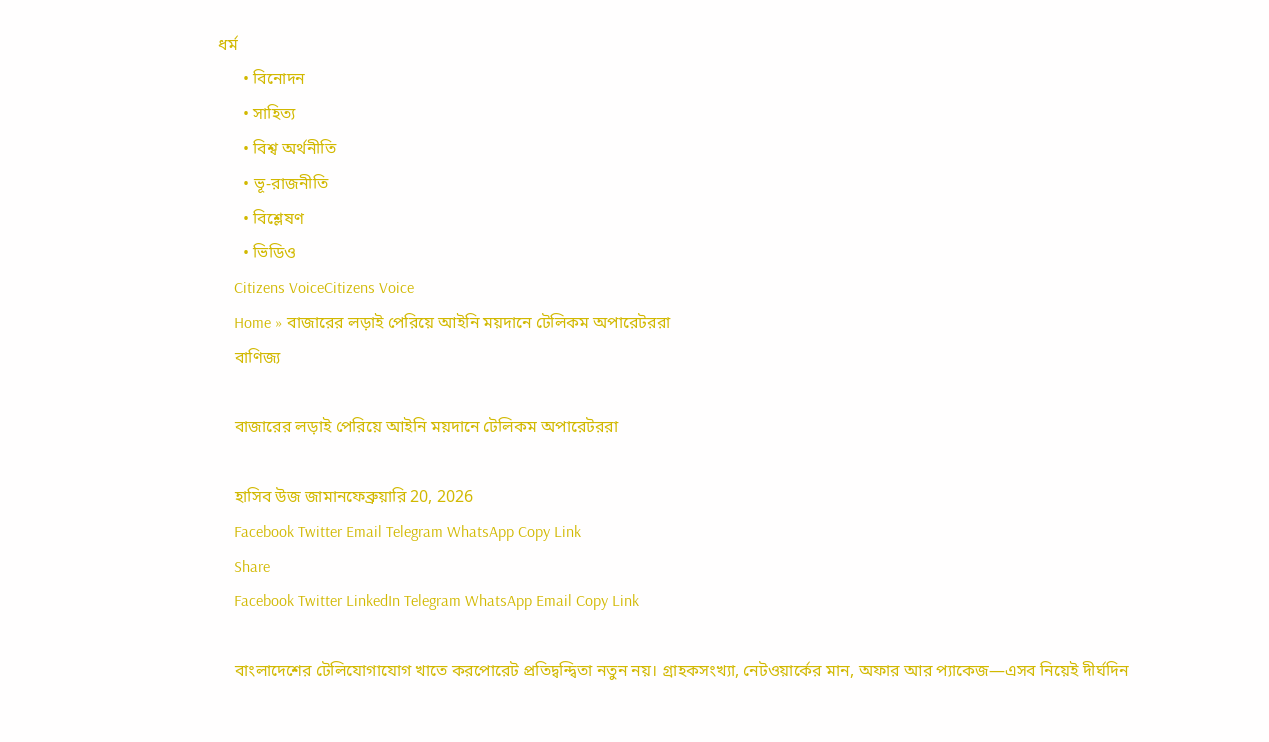ধর্ম
      • বিনোদন
      • সাহিত্য
      • বিশ্ব অর্থনীতি
      • ভূ-রাজনীতি
      • বিশ্লেষণ
      • ভিডিও
    Citizens VoiceCitizens Voice
    Home » বাজারের লড়াই পেরিয়ে আইনি ময়দানে টেলিকম অপারেটররা
    বাণিজ্য

    বাজারের লড়াই পেরিয়ে আইনি ময়দানে টেলিকম অপারেটররা

    হাসিব উজ জামানফেব্রুয়ারি 20, 2026
    Facebook Twitter Email Telegram WhatsApp Copy Link
    Share
    Facebook Twitter LinkedIn Telegram WhatsApp Email Copy Link

    বাংলাদেশের টেলিযোগাযোগ খাতে করপোরেট প্রতিদ্বন্দ্বিতা নতুন নয়। গ্রাহকসংখ্যা, নেটওয়ার্কের মান, অফার আর প্যাকেজ—এসব নিয়েই দীর্ঘদিন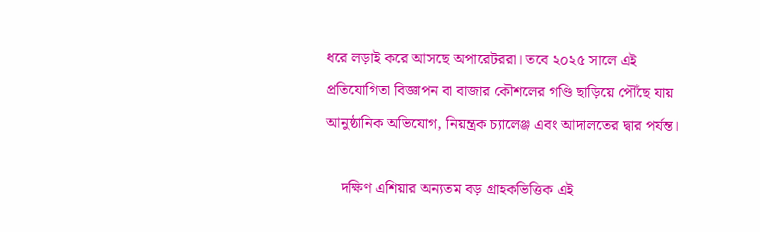ধরে লড়াই করে আসছে অপারেটররা। তবে ২০২৫ সালে এই প্রতিযোগিতা বিজ্ঞাপন বা বাজার কৌশলের গণ্ডি ছাড়িয়ে পৌঁছে যায় আনুষ্ঠানিক অভিযোগ, নিয়ন্ত্রক চ্যালেঞ্জ এবং আদালতের দ্বার পর্যন্ত।

    দক্ষিণ এশিয়ার অন্যতম বড় গ্রাহকভিত্তিক এই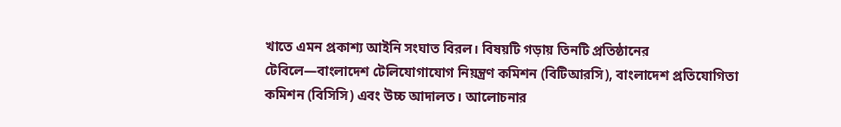খাতে এমন প্রকাশ্য আইনি সংঘাত বিরল। বিষয়টি গড়ায় তিনটি প্রতিষ্ঠানের টেবিলে—বাংলাদেশ টেলিযোগাযোগ নিয়ন্ত্রণ কমিশন (বিটিআরসি), বাংলাদেশ প্রতিযোগিতা কমিশন (বিসিসি) এবং উচ্চ আদালত। আলোচনার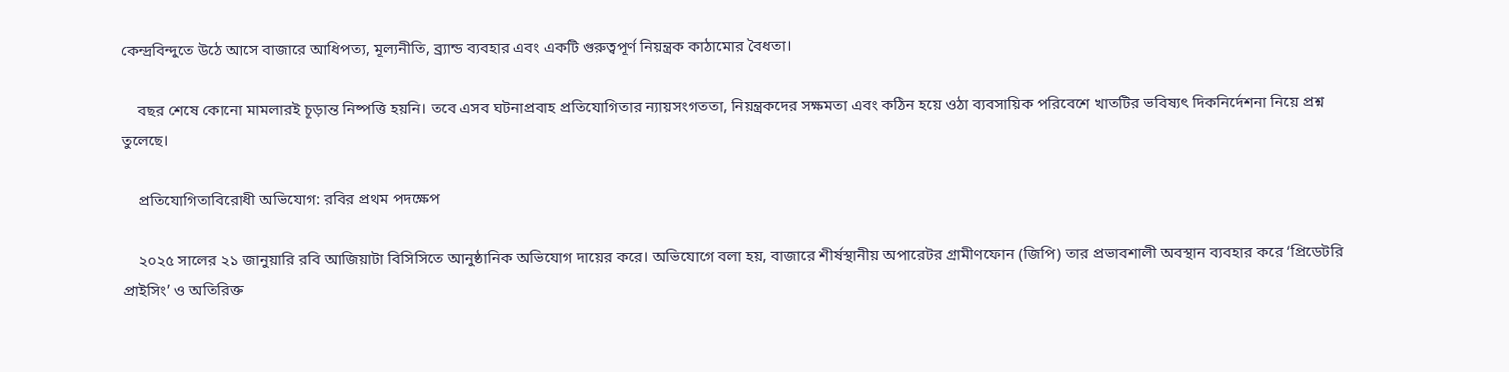কেন্দ্রবিন্দুতে উঠে আসে বাজারে আধিপত্য, মূল্যনীতি, ব্র্যান্ড ব্যবহার এবং একটি গুরুত্বপূর্ণ নিয়ন্ত্রক কাঠামোর বৈধতা।

    বছর শেষে কোনো মামলারই চূড়ান্ত নিষ্পত্তি হয়নি। তবে এসব ঘটনাপ্রবাহ প্রতিযোগিতার ন্যায়সংগততা, নিয়ন্ত্রকদের সক্ষমতা এবং কঠিন হয়ে ওঠা ব্যবসায়িক পরিবেশে খাতটির ভবিষ্যৎ দিকনির্দেশনা নিয়ে প্রশ্ন তুলেছে।

    প্রতিযোগিতাবিরোধী অভিযোগ: রবির প্রথম পদক্ষেপ

    ২০২৫ সালের ২১ জানুয়ারি রবি আজিয়াটা বিসিসিতে আনুষ্ঠানিক অভিযোগ দায়ের করে। অভিযোগে বলা হয়, বাজারে শীর্ষস্থানীয় অপারেটর গ্রামীণফোন (জিপি) তার প্রভাবশালী অবস্থান ব্যবহার করে ‘প্রিডেটরি প্রাইসিং’ ও অতিরিক্ত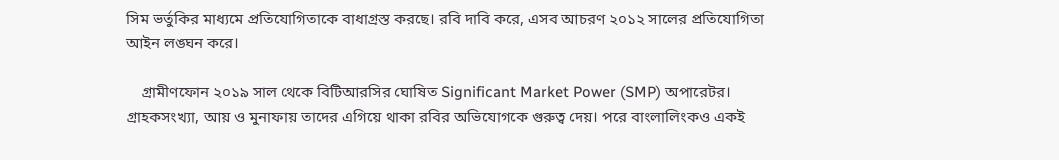সিম ভর্তুকির মাধ্যমে প্রতিযোগিতাকে বাধাগ্রস্ত করছে। রবি দাবি করে, এসব আচরণ ২০১২ সালের প্রতিযোগিতা আইন লঙ্ঘন করে।

    গ্রামীণফোন ২০১৯ সাল থেকে বিটিআরসির ঘোষিত Significant Market Power (SMP) অপারেটর। গ্রাহকসংখ্যা, আয় ও মুনাফায় তাদের এগিয়ে থাকা রবির অভিযোগকে গুরুত্ব দেয়। পরে বাংলালিংকও একই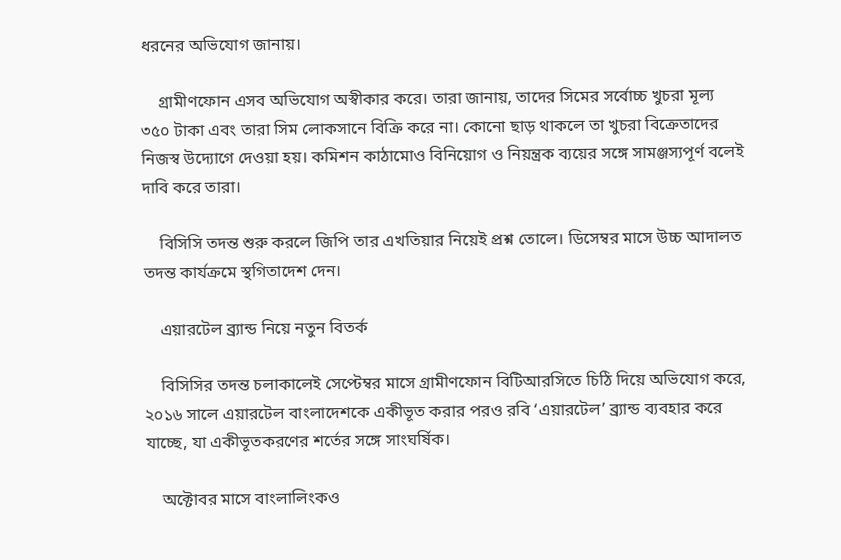ধরনের অভিযোগ জানায়।

    গ্রামীণফোন এসব অভিযোগ অস্বীকার করে। তারা জানায়, তাদের সিমের সর্বোচ্চ খুচরা মূল্য ৩৫০ টাকা এবং তারা সিম লোকসানে বিক্রি করে না। কোনো ছাড় থাকলে তা খুচরা বিক্রেতাদের নিজস্ব উদ্যোগে দেওয়া হয়। কমিশন কাঠামোও বিনিয়োগ ও নিয়ন্ত্রক ব্যয়ের সঙ্গে সামঞ্জস্যপূর্ণ বলেই দাবি করে তারা।

    বিসিসি তদন্ত শুরু করলে জিপি তার এখতিয়ার নিয়েই প্রশ্ন তোলে। ডিসেম্বর মাসে উচ্চ আদালত তদন্ত কার্যক্রমে স্থগিতাদেশ দেন।

    এয়ারটেল ব্র্যান্ড নিয়ে নতুন বিতর্ক

    বিসিসির তদন্ত চলাকালেই সেপ্টেম্বর মাসে গ্রামীণফোন বিটিআরসিতে চিঠি দিয়ে অভিযোগ করে, ২০১৬ সালে এয়ারটেল বাংলাদেশকে একীভূত করার পরও রবি ‘এয়ারটেল’ ব্র্যান্ড ব্যবহার করে যাচ্ছে, যা একীভূতকরণের শর্তের সঙ্গে সাংঘর্ষিক।

    অক্টোবর মাসে বাংলালিংকও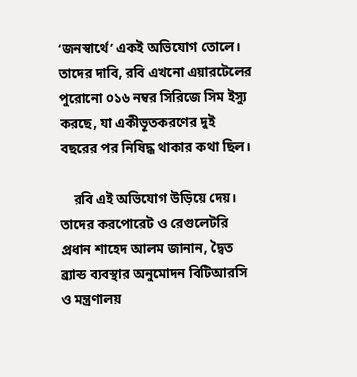‘জনস্বার্থে’ একই অভিযোগ তোলে। তাদের দাবি, রবি এখনো এয়ারটেলের পুরোনো ০১৬ নম্বর সিরিজে সিম ইস্যু করছে, যা একীভূতকরণের দুই বছরের পর নিষিদ্ধ থাকার কথা ছিল।

    রবি এই অভিযোগ উড়িয়ে দেয়। তাদের করপোরেট ও রেগুলেটরি প্রধান শাহেদ আলম জানান, দ্বৈত ব্র্যান্ড ব্যবস্থার অনুমোদন বিটিআরসি ও মন্ত্রণালয়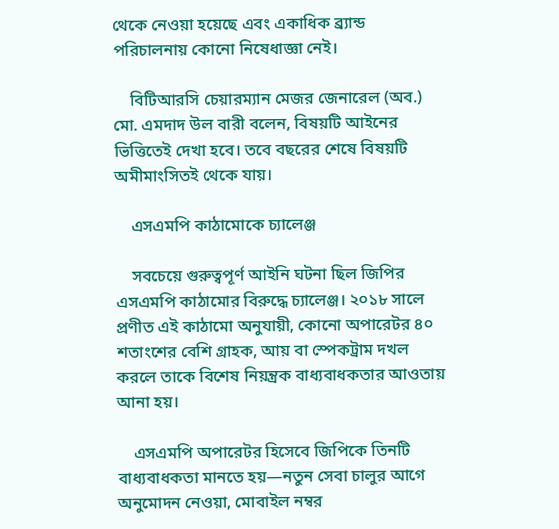থেকে নেওয়া হয়েছে এবং একাধিক ব্র্যান্ড পরিচালনায় কোনো নিষেধাজ্ঞা নেই।

    বিটিআরসি চেয়ারম্যান মেজর জেনারেল (অব.) মো. এমদাদ উল বারী বলেন, বিষয়টি আইনের ভিত্তিতেই দেখা হবে। তবে বছরের শেষে বিষয়টি অমীমাংসিতই থেকে যায়।

    এসএমপি কাঠামোকে চ্যালেঞ্জ

    সবচেয়ে গুরুত্বপূর্ণ আইনি ঘটনা ছিল জিপির এসএমপি কাঠামোর বিরুদ্ধে চ্যালেঞ্জ। ২০১৮ সালে প্রণীত এই কাঠামো অনুযায়ী, কোনো অপারেটর ৪০ শতাংশের বেশি গ্রাহক, আয় বা স্পেকট্রাম দখল করলে তাকে বিশেষ নিয়ন্ত্রক বাধ্যবাধকতার আওতায় আনা হয়।

    এসএমপি অপারেটর হিসেবে জিপিকে তিনটি বাধ্যবাধকতা মানতে হয়—নতুন সেবা চালুর আগে অনুমোদন নেওয়া, মোবাইল নম্বর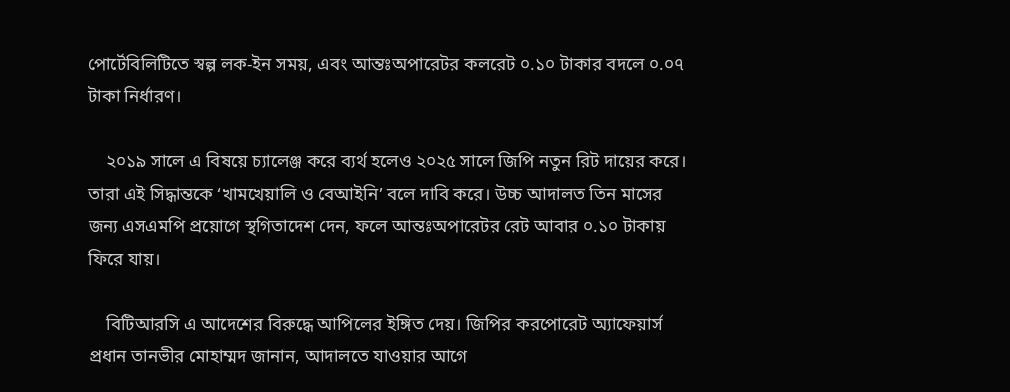পোর্টেবিলিটিতে স্বল্প লক-ইন সময়, এবং আন্তঃঅপারেটর কলরেট ০.১০ টাকার বদলে ০.০৭ টাকা নির্ধারণ।

    ২০১৯ সালে এ বিষয়ে চ্যালেঞ্জ করে ব্যর্থ হলেও ২০২৫ সালে জিপি নতুন রিট দায়ের করে। তারা এই সিদ্ধান্তকে ‘খামখেয়ালি ও বেআইনি’ বলে দাবি করে। উচ্চ আদালত তিন মাসের জন্য এসএমপি প্রয়োগে স্থগিতাদেশ দেন, ফলে আন্তঃঅপারেটর রেট আবার ০.১০ টাকায় ফিরে যায়।

    বিটিআরসি এ আদেশের বিরুদ্ধে আপিলের ইঙ্গিত দেয়। জিপির করপোরেট অ্যাফেয়ার্স প্রধান তানভীর মোহাম্মদ জানান, আদালতে যাওয়ার আগে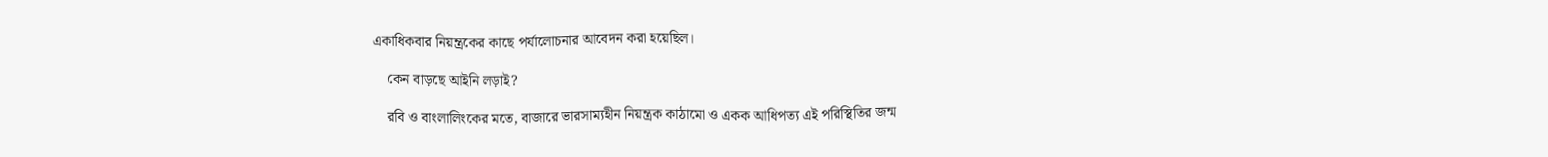একাধিকবার নিয়ন্ত্রকের কাছে পর্যালোচনার আবেদন করা হয়েছিল।

    কেন বাড়ছে আইনি লড়াই?

    রবি ও বাংলালিংকের মতে, বাজারে ভারসাম্যহীন নিয়ন্ত্রক কাঠামো ও একক আধিপত্য এই পরিস্থিতির জন্ম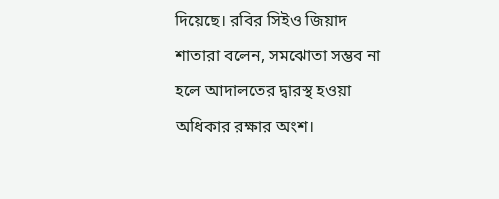দিয়েছে। রবির সিইও জিয়াদ শাতারা বলেন, সমঝোতা সম্ভব না হলে আদালতের দ্বারস্থ হওয়া অধিকার রক্ষার অংশ।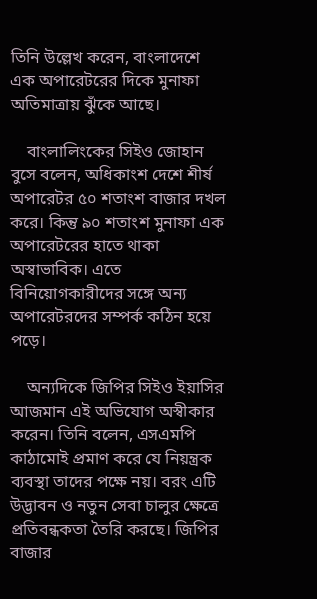তিনি উল্লেখ করেন, বাংলাদেশে এক অপারেটরের দিকে মুনাফা অতিমাত্রায় ঝুঁকে আছে।

    বাংলালিংকের সিইও জোহান বুসে বলেন, অধিকাংশ দেশে শীর্ষ অপারেটর ৫০ শতাংশ বাজার দখল করে। কিন্তু ৯০ শতাংশ মুনাফা এক অপারেটরের হাতে থাকা অস্বাভাবিক। এতে বিনিয়োগকারীদের সঙ্গে অন্য অপারেটরদের সম্পর্ক কঠিন হয়ে পড়ে।

    অন্যদিকে জিপির সিইও ইয়াসির আজমান এই অভিযোগ অস্বীকার করেন। তিনি বলেন, এসএমপি কাঠামোই প্রমাণ করে যে নিয়ন্ত্রক ব্যবস্থা তাদের পক্ষে নয়। বরং এটি উদ্ভাবন ও নতুন সেবা চালুর ক্ষেত্রে প্রতিবন্ধকতা তৈরি করছে। জিপির বাজার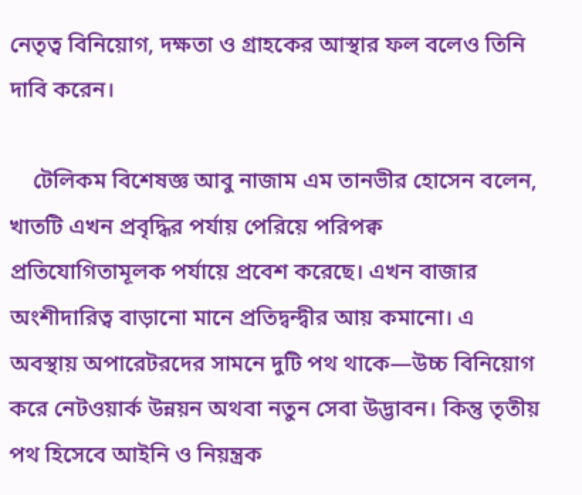নেতৃত্ব বিনিয়োগ, দক্ষতা ও গ্রাহকের আস্থার ফল বলেও তিনি দাবি করেন।

    টেলিকম বিশেষজ্ঞ আবু নাজাম এম তানভীর হোসেন বলেন, খাতটি এখন প্রবৃদ্ধির পর্যায় পেরিয়ে পরিপক্ব প্রতিযোগিতামূলক পর্যায়ে প্রবেশ করেছে। এখন বাজার অংশীদারিত্ব বাড়ানো মানে প্রতিদ্বন্দ্বীর আয় কমানো। এ অবস্থায় অপারেটরদের সামনে দুটি পথ থাকে—উচ্চ বিনিয়োগ করে নেটওয়ার্ক উন্নয়ন অথবা নতুন সেবা উদ্ভাবন। কিন্তু তৃতীয় পথ হিসেবে আইনি ও নিয়ন্ত্রক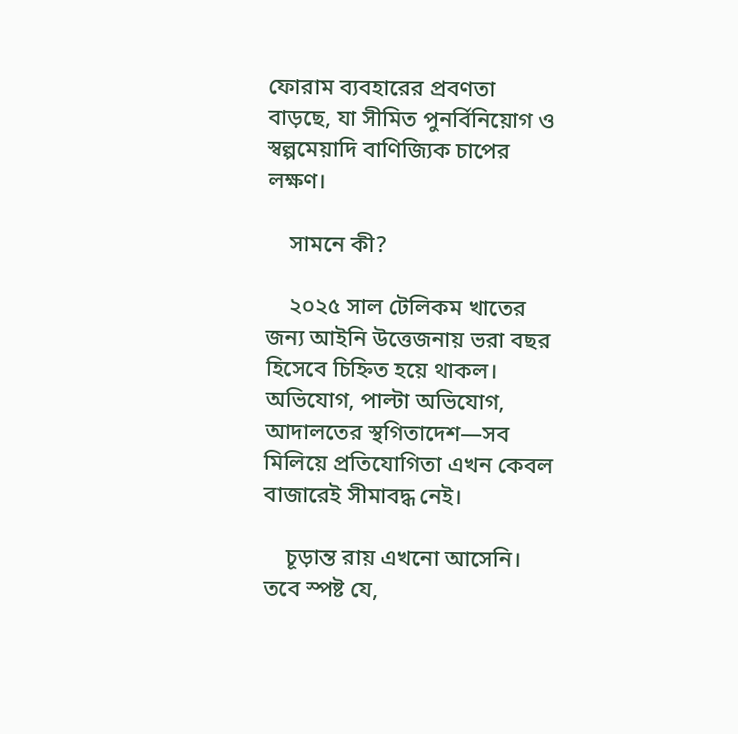ফোরাম ব্যবহারের প্রবণতা বাড়ছে, যা সীমিত পুনর্বিনিয়োগ ও স্বল্পমেয়াদি বাণিজ্যিক চাপের লক্ষণ।

    সামনে কী?

    ২০২৫ সাল টেলিকম খাতের জন্য আইনি উত্তেজনায় ভরা বছর হিসেবে চিহ্নিত হয়ে থাকল। অভিযোগ, পাল্টা অভিযোগ, আদালতের স্থগিতাদেশ—সব মিলিয়ে প্রতিযোগিতা এখন কেবল বাজারেই সীমাবদ্ধ নেই।

    চূড়ান্ত রায় এখনো আসেনি। তবে স্পষ্ট যে,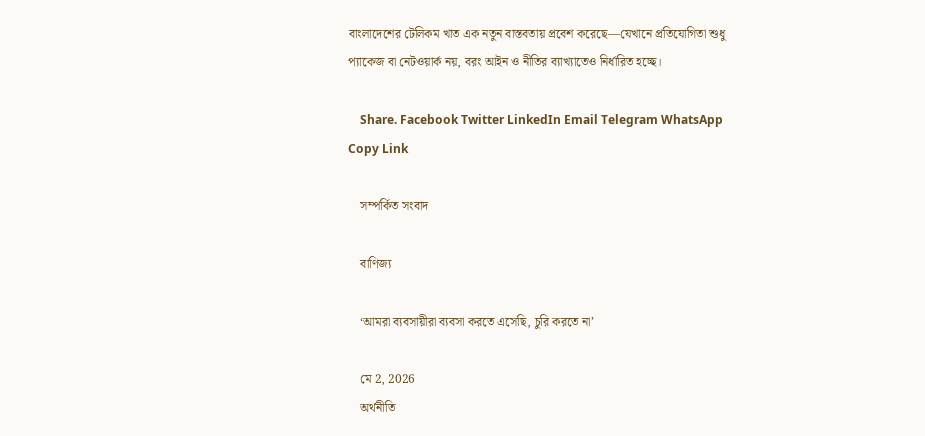বাংলাদেশের টেলিকম খাত এক নতুন বাস্তবতায় প্রবেশ করেছে—যেখানে প্রতিযোগিতা শুধু প্যাকেজ বা নেটওয়ার্ক নয়, বরং আইন ও নীতির ব্যাখ্যাতেও নির্ধারিত হচ্ছে।

    Share. Facebook Twitter LinkedIn Email Telegram WhatsApp Copy Link

    সম্পর্কিত সংবাদ

    বাণিজ্য

    ‘আমরা ব্যবসায়ীরা ব্যবসা করতে এসেছি, চুরি করতে না’

    মে 2, 2026
    অর্থনীতি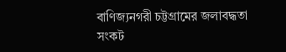বাণিজ্যনগরী চট্টগ্রামের জলাবদ্ধতা সংকট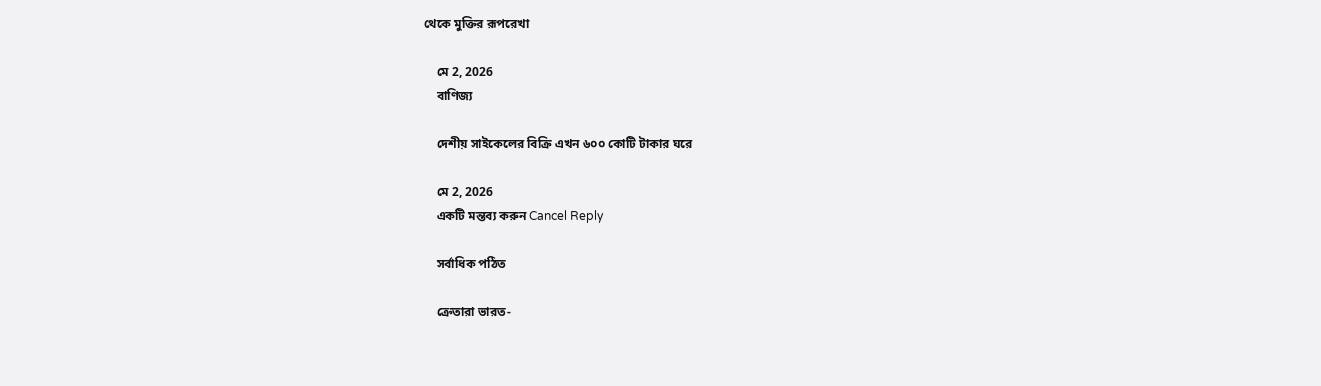থেকে মুক্তির রূপরেখা

    মে 2, 2026
    বাণিজ্য

    দেশীয় সাইকেলের বিক্রি এখন ৬০০ কোটি টাকার ঘরে

    মে 2, 2026
    একটি মন্তব্য করুন Cancel Reply

    সর্বাধিক পঠিত

    ক্রেতারা ভারত-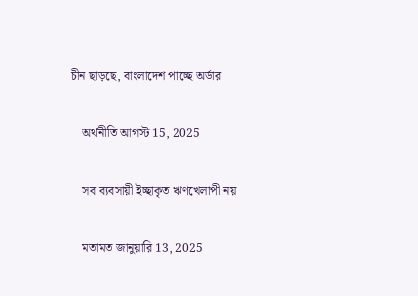চীন ছাড়ছে, বাংলাদেশ পাচ্ছে অর্ডার

    অর্থনীতি আগস্ট 15, 2025

    সব ব্যবসায়ী ইচ্ছাকৃত ঋণখেলাপী নয়

    মতামত জানুয়ারি 13, 2025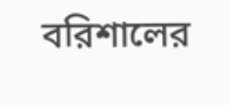বরিশালের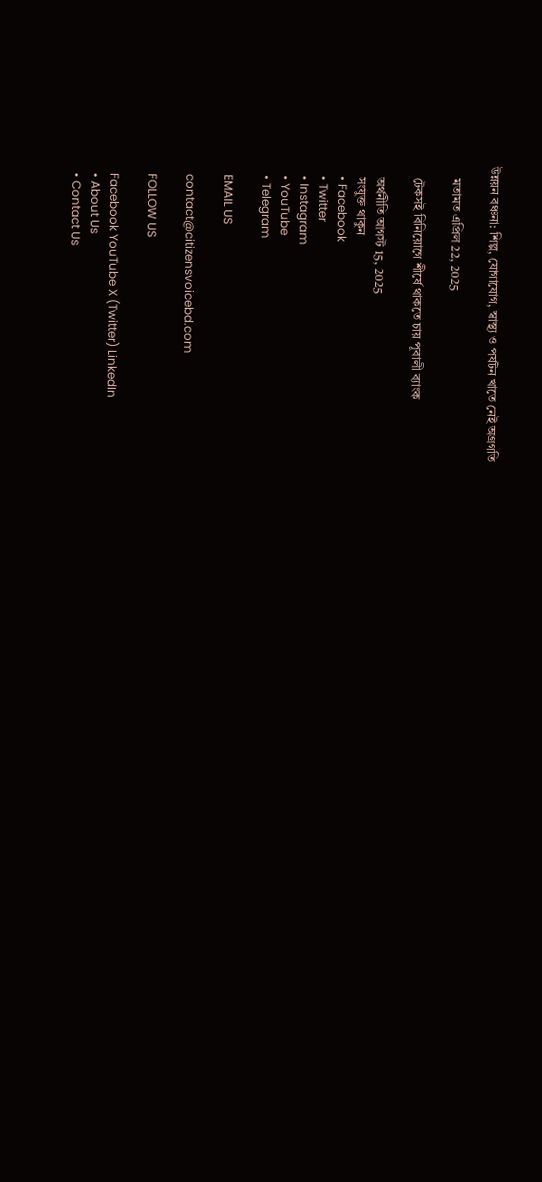উন্নয়ন বঞ্চনা: শিল্প, যোগাযোগ, স্বাস্থ্য ও পর্যটন খাতে নেই অগ্রগতি

    মতামত এপ্রিল 22, 2025

    টেকসই বিনিয়োগে শীর্ষে থাকতে চায় পূবালী ব্যাংক

    অর্থনীতি আগস্ট 15, 2025
    সংযুক্ত থাকুন
    • Facebook
    • Twitter
    • Instagram
    • YouTube
    • Telegram

    EMAIL US

    contact@citizensvoicebd.com

    FOLLOW US

    Facebook YouTube X (Twitter) LinkedIn
    • About Us
    • Contact Us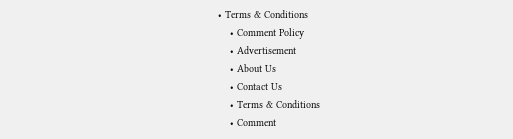• Terms & Conditions
    • Comment Policy
    • Advertisement
    • About Us
    • Contact Us
    • Terms & Conditions
    • Comment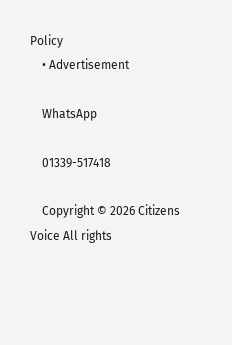Policy
    • Advertisement

    WhatsApp

    01339-517418

    Copyright © 2026 Citizens Voice All rights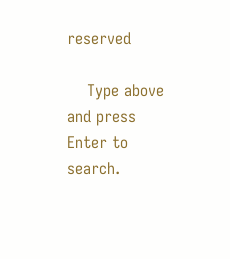reserved

    Type above and press Enter to search.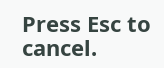Press Esc to cancel.